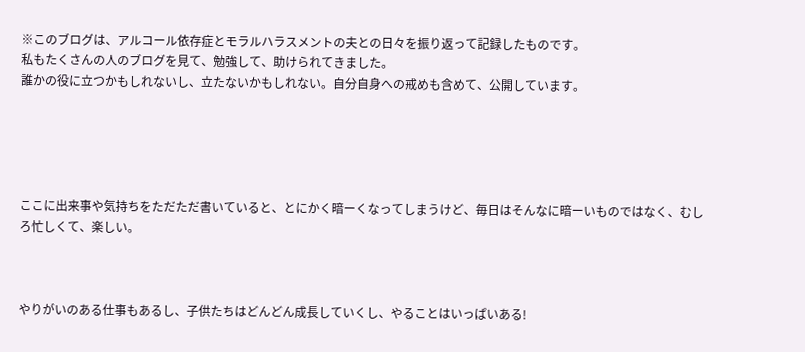※このブログは、アルコール依存症とモラルハラスメントの夫との日々を振り返って記録したものです。
私もたくさんの人のブログを見て、勉強して、助けられてきました。
誰かの役に立つかもしれないし、立たないかもしれない。自分自身への戒めも含めて、公開しています。





ここに出来事や気持ちをただただ書いていると、とにかく暗ーくなってしまうけど、毎日はそんなに暗ーいものではなく、むしろ忙しくて、楽しい。



やりがいのある仕事もあるし、子供たちはどんどん成長していくし、やることはいっぱいある!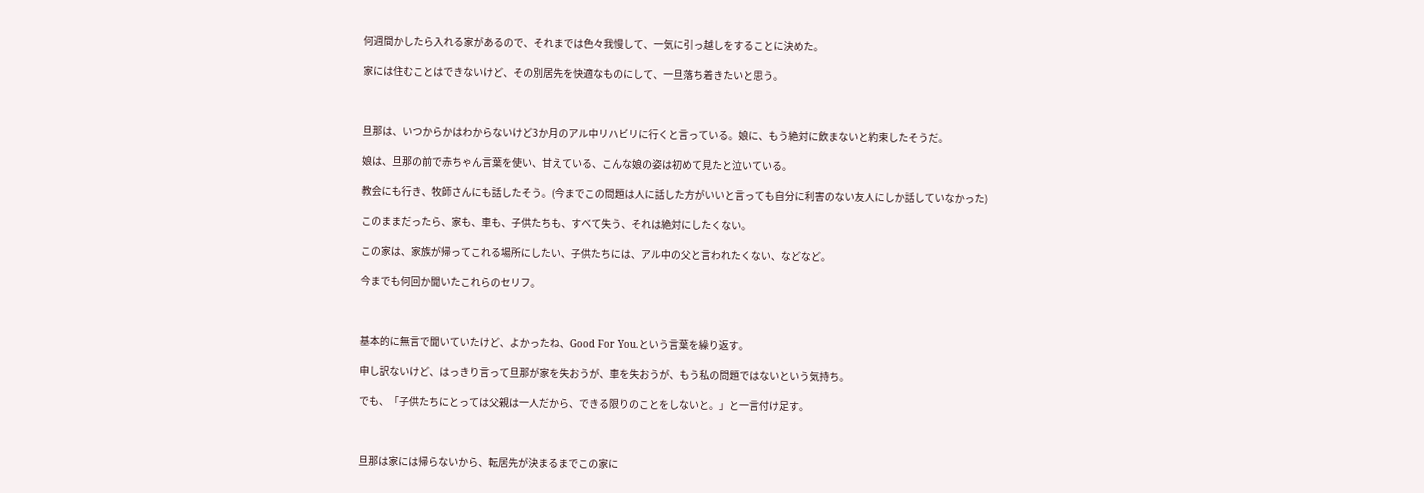何週間かしたら入れる家があるので、それまでは色々我慢して、一気に引っ越しをすることに決めた。

家には住むことはできないけど、その別居先を快適なものにして、一旦落ち着きたいと思う。



旦那は、いつからかはわからないけど3か月のアル中リハビリに行くと言っている。娘に、もう絶対に飲まないと約束したそうだ。

娘は、旦那の前で赤ちゃん言葉を使い、甘えている、こんな娘の姿は初めて見たと泣いている。

教会にも行き、牧師さんにも話したそう。(今までこの問題は人に話した方がいいと言っても自分に利害のない友人にしか話していなかった)

このままだったら、家も、車も、子供たちも、すべて失う、それは絶対にしたくない。

この家は、家族が帰ってこれる場所にしたい、子供たちには、アル中の父と言われたくない、などなど。

今までも何回か聞いたこれらのセリフ。



基本的に無言で聞いていたけど、よかったね、Good For You.という言葉を繰り返す。

申し訳ないけど、はっきり言って旦那が家を失おうが、車を失おうが、もう私の問題ではないという気持ち。

でも、「子供たちにとっては父親は一人だから、できる限りのことをしないと。」と一言付け足す。



旦那は家には帰らないから、転居先が決まるまでこの家に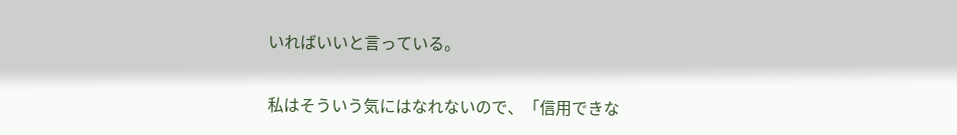いればいいと言っている。

私はそういう気にはなれないので、「信用できな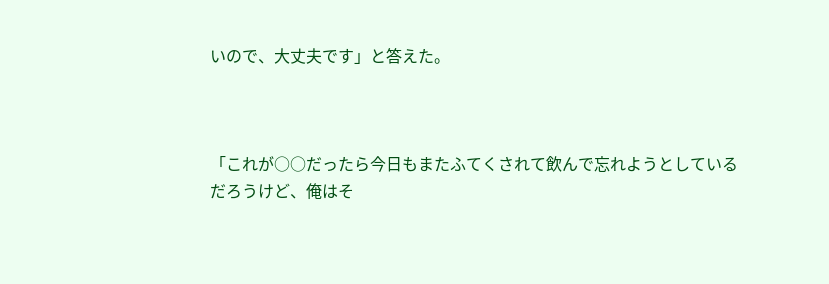いので、大丈夫です」と答えた。



「これが○○だったら今日もまたふてくされて飲んで忘れようとしているだろうけど、俺はそ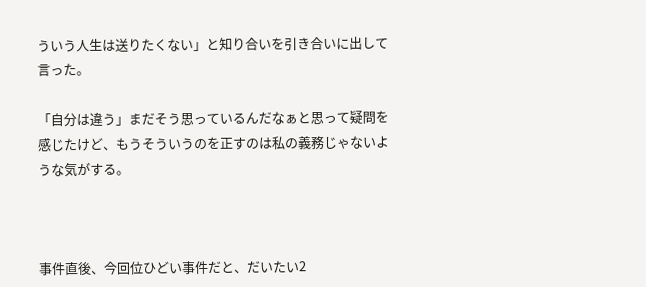ういう人生は送りたくない」と知り合いを引き合いに出して言った。

「自分は違う」まだそう思っているんだなぁと思って疑問を感じたけど、もうそういうのを正すのは私の義務じゃないような気がする。



事件直後、今回位ひどい事件だと、だいたい2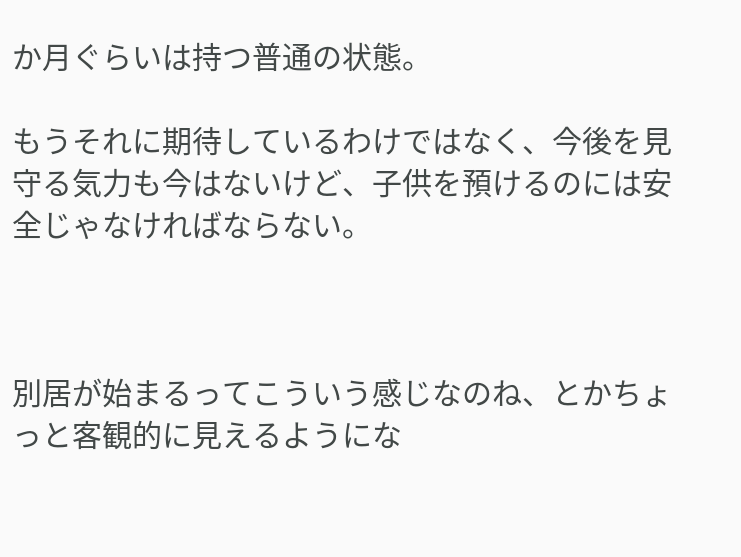か月ぐらいは持つ普通の状態。

もうそれに期待しているわけではなく、今後を見守る気力も今はないけど、子供を預けるのには安全じゃなければならない。



別居が始まるってこういう感じなのね、とかちょっと客観的に見えるようにな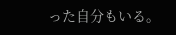った自分もいる。